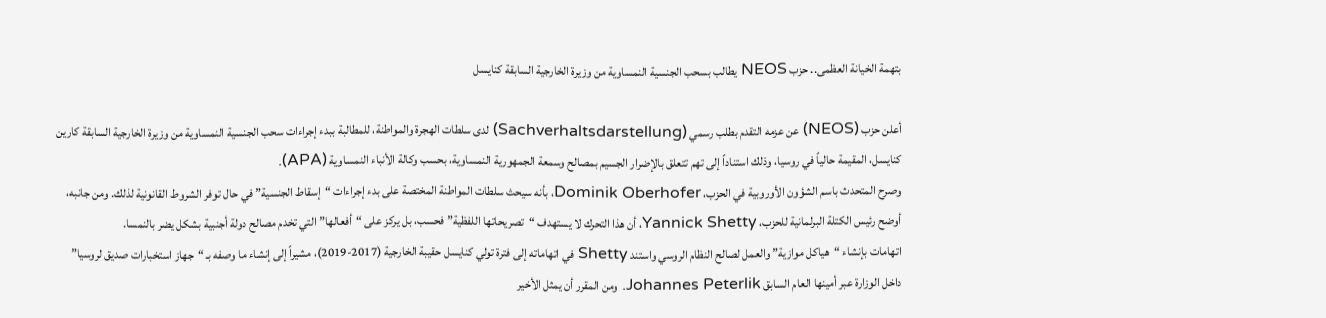بتهمة الخيانة العظمى.. حزب NEOS يطالب بسحب الجنسية النمساوية من وزيرة الخارجية السابقة كنايسل

أعلن حزب (NEOS) عن عزمه التقدم بطلب رسمي (Sachverhaltsdarstellung) لدى سلطات الهجرة والمواطنة، للمطالبة ببدء إجراءات سحب الجنسية النمساوية من وزيرة الخارجية السابقة كارين كنايسل، المقيمة حالياً في روسيا، وذلك استناداً إلى تهم تتعلق بالإضرار الجسيم بمصالح وسمعة الجمهورية النمساوية، بحسب وكالة الأنباء النمساوية (APA).
وصرح المتحدث باسم الشؤون الأوروبية في الحزب، Dominik Oberhofer، بأنه سيحث سلطات المواطنة المختصة على بدء إجراءات “إسقاط الجنسية” في حال توفر الشروط القانونية لذلك. ومن جانبه، أوضح رئيس الكتلة البرلمانية للحزب، Yannick Shetty، أن هذا التحرك لا يستهدف “تصريحاتها اللفظية” فحسب، بل يركز على “أفعالها” التي تخدم مصالح دولة أجنبية بشكل يضر بالنمسا.
اتهامات بإنشاء “هياكل موازية” والعمل لصالح النظام الروسي واستند Shetty في اتهاماته إلى فترة تولي كنايسل حقيبة الخارجية (2017-2019)، مشيراً إلى إنشاء ما وصفه بـ “جهاز استخبارات صديق لروسيا” داخل الوزارة عبر أمينها العام السابق Johannes Peterlik. ومن المقرر أن يمثل الأخير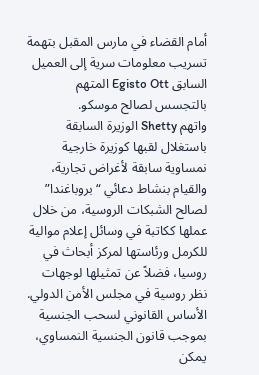أمام القضاء في مارس المقبل بتهمة تسريب معلومات سرية إلى العميل السابق Egisto Ott المتهم بالتجسس لصالح موسكو.
واتهم Shetty الوزيرة السابقة باستغلال لقبها كوزيرة خارجية نمساوية سابقة لأغراض تجارية، والقيام بنشاط دعائي “بروباغندا” لصالح الشبكات الروسية، من خلال عملها ككاتبة في وسائل إعلام موالية للكرمل ورئاستها لمركز أبحاث في روسيا، فضلاً عن تمثيلها لوجهات نظر روسية في مجلس الأمن الدولي.
الأساس القانوني لسحب الجنسية بموجب قانون الجنسية النمساوي، يمكن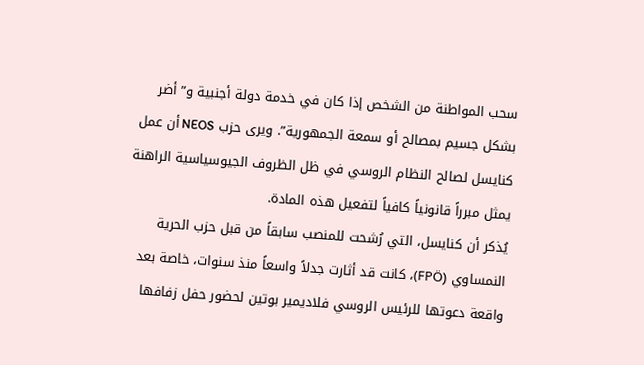سحب المواطنة من الشخص إذا كان في خدمة دولة أجنبية و”أضر بشكل جسيم بمصالح أو سمعة الجمهورية”. ويرى حزب NEOS أن عمل كنايسل لصالح النظام الروسي في ظل الظروف الجيوسياسية الراهنة يمثل مبرراً قانونياً كافياً لتفعيل هذه المادة.
يُذكر أن كنايسل، التي رُشحت للمنصب سابقاً من قبل حزب الحرية النمساوي (FPÖ)، كانت قد أثارت جدلاً واسعاً منذ سنوات، خاصة بعد واقعة دعوتها للرئيس الروسي فلاديمير بوتين لحضور حفل زفافها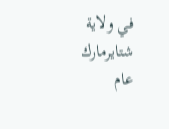في ولاية شتايرمارك عام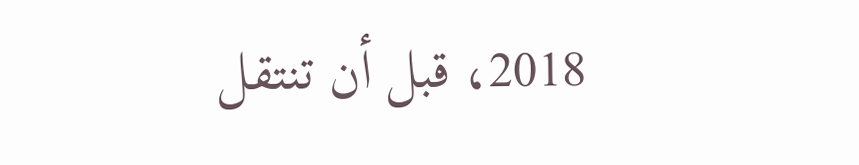2018، قبل أن تنتقل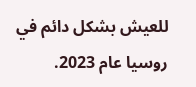للعيش بشكل دائم في روسيا عام 2023.